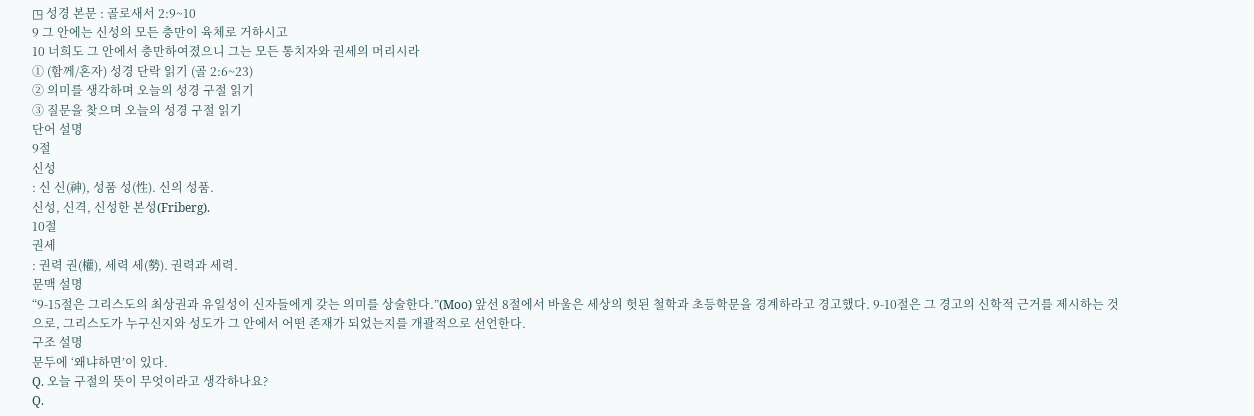◳ 성경 본문 : 골로새서 2:9~10
9 그 안에는 신성의 모든 충만이 육체로 거하시고
10 너희도 그 안에서 충만하여졌으니 그는 모든 통치자와 권세의 머리시라
① (함께/혼자) 성경 단락 읽기 (골 2:6~23)
② 의미를 생각하며 오늘의 성경 구절 읽기
③ 질문을 찾으며 오늘의 성경 구절 읽기
단어 설명
9절
신성
: 신 신(神), 성품 성(性). 신의 성품.
신성, 신격, 신성한 본성(Friberg).
10절
권세
: 권력 권(權), 세력 세(勢). 권력과 세력.
문맥 설명
“9-15절은 그리스도의 최상권과 유일성이 신자들에게 갖는 의미를 상술한다.”(Moo) 앞선 8절에서 바울은 세상의 헛된 철학과 초등학문을 경계하라고 경고했다. 9-10절은 그 경고의 신학적 근거를 제시하는 것으로, 그리스도가 누구신지와 성도가 그 안에서 어떤 존재가 되었는지를 개괄적으로 선언한다.
구조 설명
문두에 ‘왜냐하면’이 있다.
Q. 오늘 구절의 뜻이 무엇이라고 생각하나요?
Q.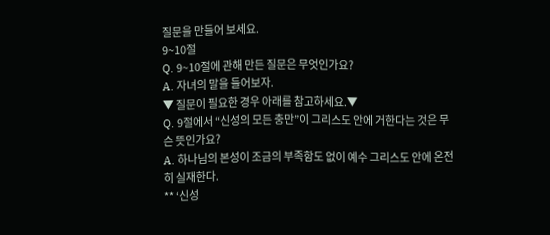질문을 만들어 보세요.
9~10절
Q. 9~10절에 관해 만든 질문은 무엇인가요?
A. 자녀의 말을 들어보자.
▼ 질문이 필요한 경우 아래를 참고하세요.▼
Q. 9절에서 “신성의 모든 충만”이 그리스도 안에 거한다는 것은 무슨 뜻인가요?
A. 하나님의 본성이 조금의 부족함도 없이 예수 그리스도 안에 온전히 실재한다.
** ‘신성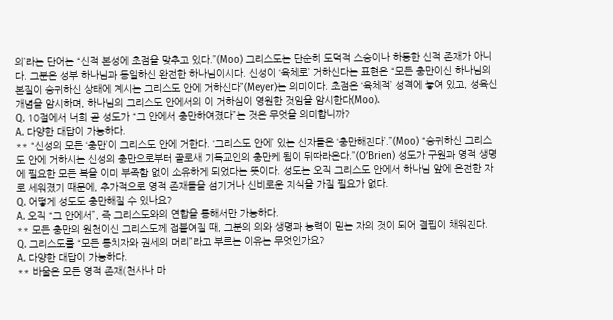의’라는 단어는 “신적 본성에 초점을 맞추고 있다.”(Moo) 그리스도는 단순히 도덕적 스승이나 하등한 신적 존재가 아니다. 그분은 성부 하나님과 동일하신 완전한 하나님이시다. 신성이 ‘육체로’ 거하신다는 표현은 “모든 충만이신 하나님의 본질이 승귀하신 상태에 계시는 그리스도 안에 거하신다”(Meyer)는 의미이다. 초점은 ‘육체적’ 성격에 놓여 있고, 성육신 개념을 암시하며, 하나님의 그리스도 안에서의 이 거하심이 영원한 것임을 암시한다(Moo).
Q. 10절에서 너희 곧 성도가 “그 안에서 충만하여졌다”는 것은 무엇을 의미합니까?
A. 다양한 대답이 가능하다.
** “신성의 모든 ‘충만’이 그리스도 안에 거한다. ‘그리스도 안에’ 있는 신자들은 ‘충만해진다’.”(Moo) “승귀하신 그리스도 안에 거하시는 신성의 충만으로부터 골로새 기독교인의 충만케 됨이 뒤따라온다.”(O’Brien) 성도가 구원과 영적 생명에 필요한 모든 복을 이미 부족함 없이 소유하게 되었다는 뜻이다. 성도는 오직 그리스도 안에서 하나님 앞에 온전한 자로 세워졌기 때문에, 추가적으로 영적 존재들을 섬기거나 신비로운 지식을 가질 필요가 없다.
Q. 어떻게 성도도 충만해질 수 있나요?
A. 오직 “그 안에서”, 즉 그리스도와의 연합을 통해서만 가능하다.
** 모든 충만의 원천이신 그리스도께 접붙여질 때, 그분의 의와 생명과 능력이 믿는 자의 것이 되어 결핍이 채워진다.
Q. 그리스도를 “모든 통치자와 권세의 머리”라고 부르는 이유는 무엇인가요?
A. 다양한 대답이 가능하다.
** 바울은 모든 영적 존재(천사나 마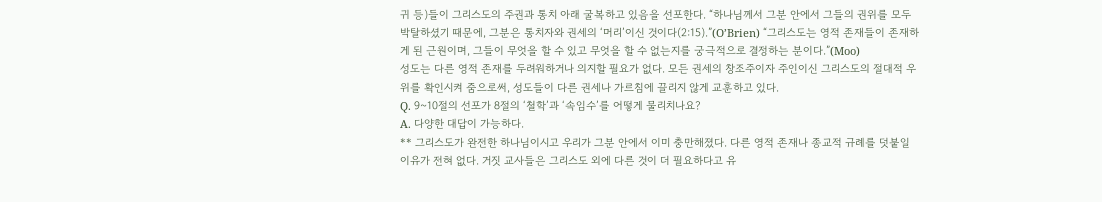귀 등)들이 그리스도의 주권과 통치 아래 굴복하고 있음을 선포한다. “하나님께서 그분 안에서 그들의 권위를 모두 박탈하셨기 때문에, 그분은 통치자와 권세의 ‘머리’이신 것이다(2:15).”(O’Brien) “그리스도는 영적 존재들이 존재하게 된 근원이며, 그들이 무엇을 할 수 있고 무엇을 할 수 없는지를 궁극적으로 결정하는 분이다.”(Moo)
성도는 다른 영적 존재를 두려워하거나 의지할 필요가 없다. 모든 권세의 창조주이자 주인이신 그리스도의 절대적 우위를 확인시켜 줌으로써, 성도들이 다른 권세나 가르침에 끌리지 않게 교훈하고 있다.
Q. 9~10절의 선포가 8절의 ‘철학’과 ‘속임수’를 어떻게 물리치나요?
A. 다양한 대답이 가능하다.
** 그리스도가 완전한 하나님이시고 우리가 그분 안에서 이미 충만해졌다. 다른 영적 존재나 종교적 규례를 덧붙일 이유가 전혀 없다. 거짓 교사들은 그리스도 외에 다른 것이 더 필요하다고 유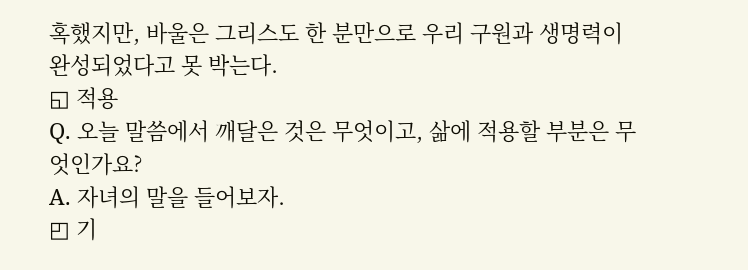혹했지만, 바울은 그리스도 한 분만으로 우리 구원과 생명력이 완성되었다고 못 박는다.
◱ 적용
Q. 오늘 말씀에서 깨달은 것은 무엇이고, 삶에 적용할 부분은 무엇인가요?
A. 자녀의 말을 들어보자.
◰ 기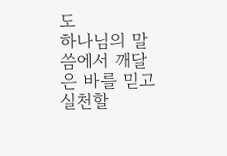도
하나님의 말씀에서 깨달은 바를 믿고 실천할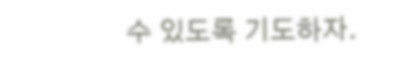수 있도록 기도하자.